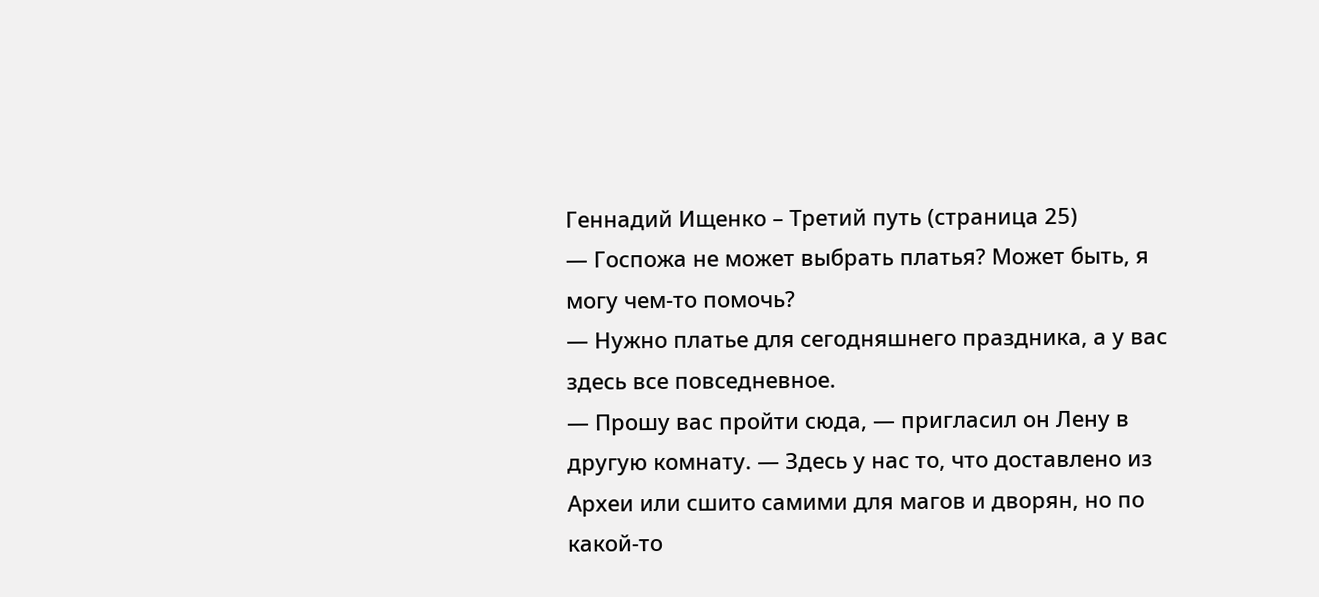Геннадий Ищенко – Третий путь (страница 25)
— Госпожа не может выбрать платья? Может быть, я могу чем‑то помочь?
— Нужно платье для сегодняшнего праздника, а у вас здесь все повседневное.
— Прошу вас пройти сюда, — пригласил он Лену в другую комнату. — Здесь у нас то, что доставлено из Археи или сшито самими для магов и дворян, но по какой‑то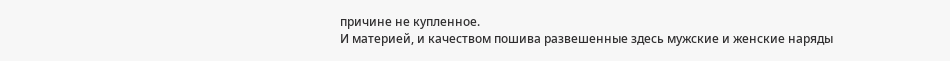причине не купленное.
И материей, и качеством пошива развешенные здесь мужские и женские наряды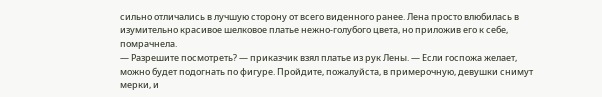сильно отличались в лучшую сторону от всего виденного ранее. Лена просто влюбилась в изумительно красивое шелковое платье нежно-голубого цвета, но приложив его к себе, помрачнела.
— Разрешите посмотреть? — приказчик взял платье из рук Лены. — Если госпожа желает, можно будет подогнать по фигуре. Пройдите, пожалуйста, в примерочную, девушки снимут мерки, и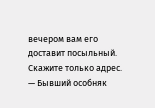вечером вам его доставит посыльный. Скажите только адрес.
— Бывший особняк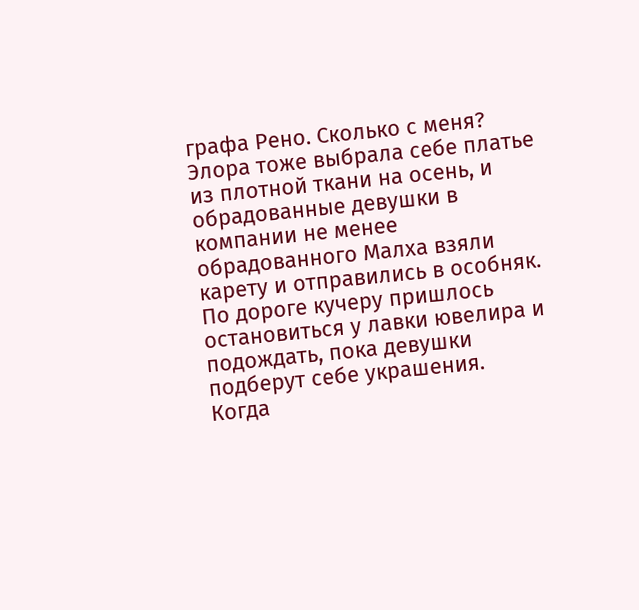графа Рено. Сколько с меня?
Элора тоже выбрала себе платье из плотной ткани на осень, и обрадованные девушки в компании не менее обрадованного Малха взяли карету и отправились в особняк. По дороге кучеру пришлось остановиться у лавки ювелира и подождать, пока девушки подберут себе украшения.
Когда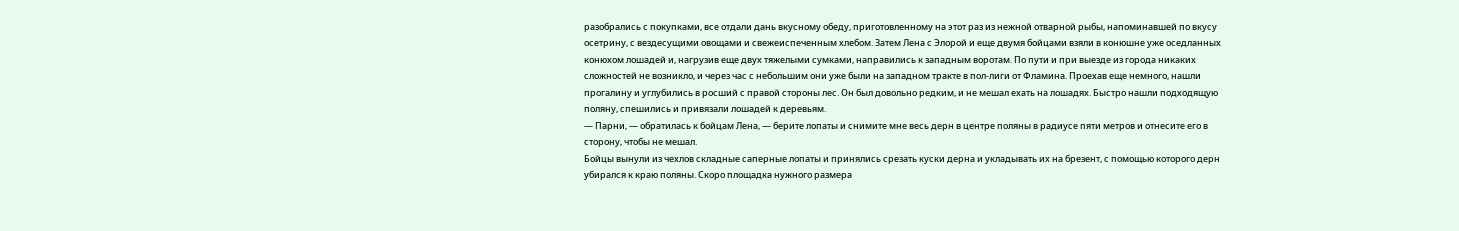разобрались с покупками, все отдали дань вкусному обеду, приготовленному на этот раз из нежной отварной рыбы, напоминавшей по вкусу осетрину, с вездесущими овощами и свежеиспеченным хлебом. Затем Лена с Элорой и еще двумя бойцами взяли в конюшне уже оседланных конюхом лошадей и, нагрузив еще двух тяжелыми сумками, направились к западным воротам. По пути и при выезде из города никаких сложностей не возникло, и через час с небольшим они уже были на западном тракте в пол-лиги от Фламина. Проехав еще немного, нашли прогалину и углубились в росший с правой стороны лес. Он был довольно редким, и не мешал ехать на лошадях. Быстро нашли подходящую поляну, спешились и привязали лошадей к деревьям.
— Парни, — обратилась к бойцам Лена, — берите лопаты и снимите мне весь дерн в центре поляны в радиусе пяти метров и отнесите его в сторону, чтобы не мешал.
Бойцы вынули из чехлов складные саперные лопаты и принялись срезать куски дерна и укладывать их на брезент, с помощью которого дерн убирался к краю поляны. Скоро площадка нужного размера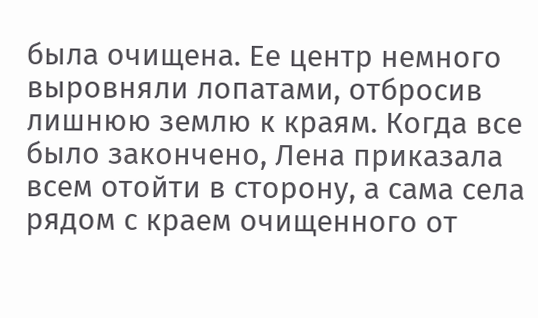была очищена. Ее центр немного выровняли лопатами, отбросив лишнюю землю к краям. Когда все было закончено, Лена приказала всем отойти в сторону, а сама села рядом с краем очищенного от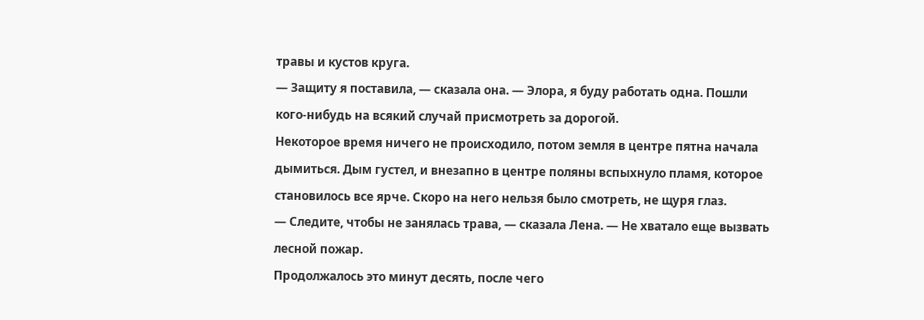травы и кустов круга.
— Защиту я поставила, — сказала она. — Элора, я буду работать одна. Пошли кого‑нибудь на всякий случай присмотреть за дорогой.
Некоторое время ничего не происходило, потом земля в центре пятна начала дымиться. Дым густел, и внезапно в центре поляны вспыхнуло пламя, которое становилось все ярче. Скоро на него нельзя было смотреть, не щуря глаз.
— Следите, чтобы не занялась трава, — сказала Лена. — Не хватало еще вызвать лесной пожар.
Продолжалось это минут десять, после чего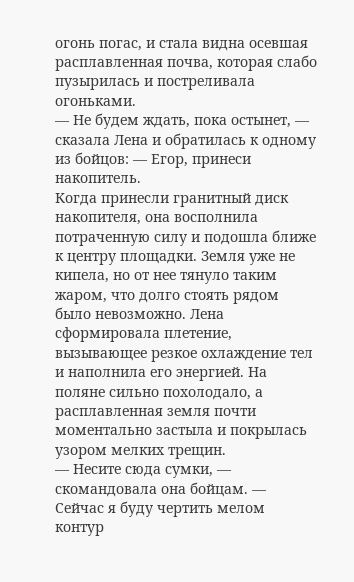огонь погас, и стала видна осевшая расплавленная почва, которая слабо пузырилась и постреливала огоньками.
— Не будем ждать, пока остынет, — сказала Лена и обратилась к одному из бойцов: — Егор, принеси накопитель.
Когда принесли гранитный диск накопителя, она восполнила потраченную силу и подошла ближе к центру площадки. Земля уже не кипела, но от нее тянуло таким жаром, что долго стоять рядом было невозможно. Лена сформировала плетение, вызывающее резкое охлаждение тел и наполнила его энергией. На поляне сильно похолодало, а расплавленная земля почти моментально застыла и покрылась узором мелких трещин.
— Несите сюда сумки, — скомандовала она бойцам. — Сейчас я буду чертить мелом контур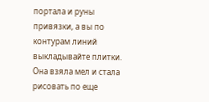портала и руны привязки, а вы по контурам линий выкладывайте плитки.
Она взяла мел и стала рисовать по еще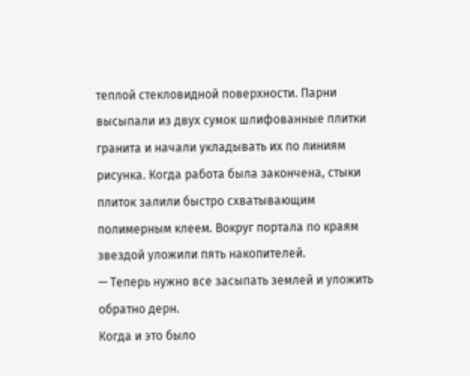теплой стекловидной поверхности. Парни высыпали из двух сумок шлифованные плитки гранита и начали укладывать их по линиям рисунка. Когда работа была закончена, стыки плиток залили быстро схватывающим полимерным клеем. Вокруг портала по краям звездой уложили пять накопителей.
— Теперь нужно все засыпать землей и уложить обратно дерн.
Когда и это было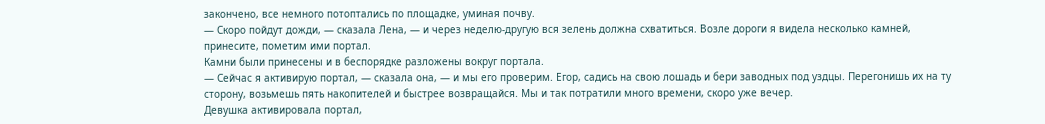закончено, все немного потоптались по площадке, уминая почву.
— Скоро пойдут дожди, — сказала Лена, — и через неделю-другую вся зелень должна схватиться. Возле дороги я видела несколько камней, принесите, пометим ими портал.
Камни были принесены и в беспорядке разложены вокруг портала.
— Сейчас я активирую портал, — сказала она, — и мы его проверим. Егор, садись на свою лошадь и бери заводных под уздцы. Перегонишь их на ту сторону, возьмешь пять накопителей и быстрее возвращайся. Мы и так потратили много времени, скоро уже вечер.
Девушка активировала портал,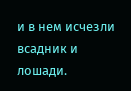и в нем исчезли всадник и лошади.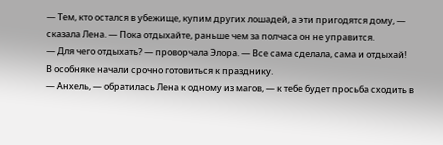— Тем, кто остался в убежище, купим других лошадей, а эти пригодятся дому, — сказала Лена. — Пока отдыхайте, раньше чем за полчаса он не управится.
— Для чего отдыхать? — проворчала Элора. — Все сама сделала, сама и отдыхай!
В особняке начали срочно готовиться к празднику.
— Анхель, — обратилась Лена к одному из магов, — к тебе будет просьба сходить в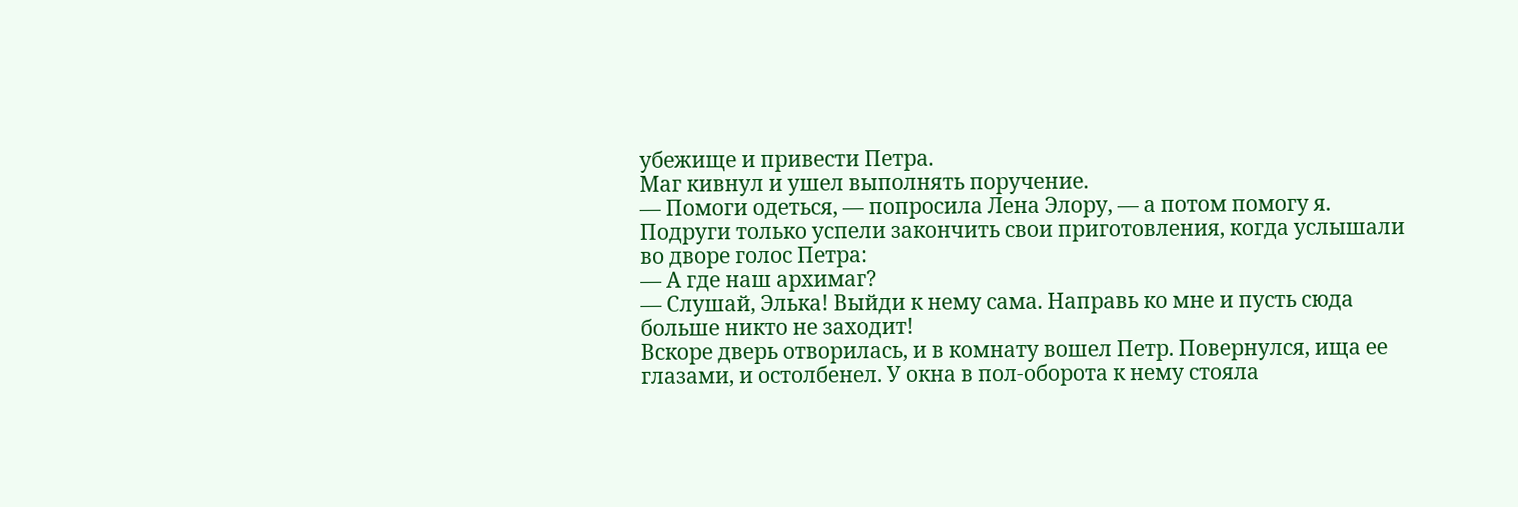убежище и привести Петра.
Маг кивнул и ушел выполнять поручение.
— Помоги одеться, — попросила Лена Элору, — а потом помогу я.
Подруги только успели закончить свои приготовления, когда услышали во дворе голос Петра:
— А где наш архимаг?
— Слушай, Элька! Выйди к нему сама. Направь ко мне и пусть сюда больше никто не заходит!
Вскоре дверь отворилась, и в комнату вошел Петр. Повернулся, ища ее глазами, и остолбенел. У окна в пол-оборота к нему стояла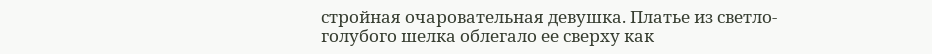стройная очаровательная девушка. Платье из светло-голубого шелка облегало ее сверху как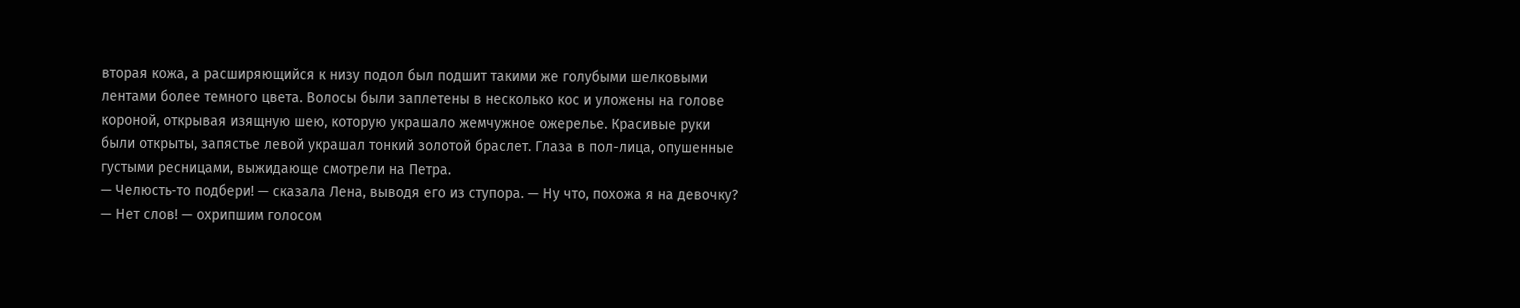вторая кожа, а расширяющийся к низу подол был подшит такими же голубыми шелковыми лентами более темного цвета. Волосы были заплетены в несколько кос и уложены на голове короной, открывая изящную шею, которую украшало жемчужное ожерелье. Красивые руки были открыты, запястье левой украшал тонкий золотой браслет. Глаза в пол-лица, опушенные густыми ресницами, выжидающе смотрели на Петра.
— Челюсть‑то подбери! — сказала Лена, выводя его из ступора. — Ну что, похожа я на девочку?
— Нет слов! — охрипшим голосом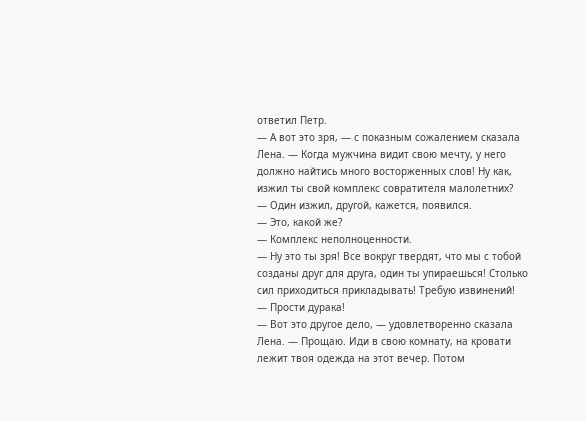ответил Петр.
— А вот это зря, — с показным сожалением сказала Лена. — Когда мужчина видит свою мечту, у него должно найтись много восторженных слов! Ну как, изжил ты свой комплекс совратителя малолетних?
— Один изжил, другой, кажется, появился.
— Это, какой же?
— Комплекс неполноценности.
— Ну это ты зря! Все вокруг твердят, что мы с тобой созданы друг для друга, один ты упираешься! Столько сил приходиться прикладывать! Требую извинений!
— Прости дурака!
— Вот это другое дело, — удовлетворенно сказала Лена. — Прощаю. Иди в свою комнату, на кровати лежит твоя одежда на этот вечер. Потом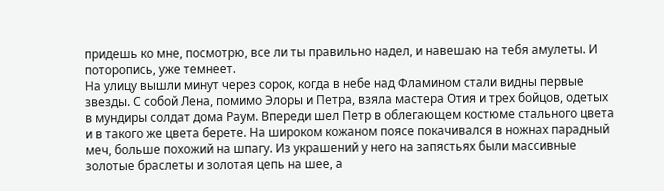придешь ко мне, посмотрю, все ли ты правильно надел, и навешаю на тебя амулеты. И поторопись, уже темнеет.
На улицу вышли минут через сорок, когда в небе над Фламином стали видны первые звезды. С собой Лена, помимо Элоры и Петра, взяла мастера Отия и трех бойцов, одетых в мундиры солдат дома Раум. Впереди шел Петр в облегающем костюме стального цвета и в такого же цвета берете. На широком кожаном поясе покачивался в ножнах парадный меч, больше похожий на шпагу. Из украшений у него на запястьях были массивные золотые браслеты и золотая цепь на шее, а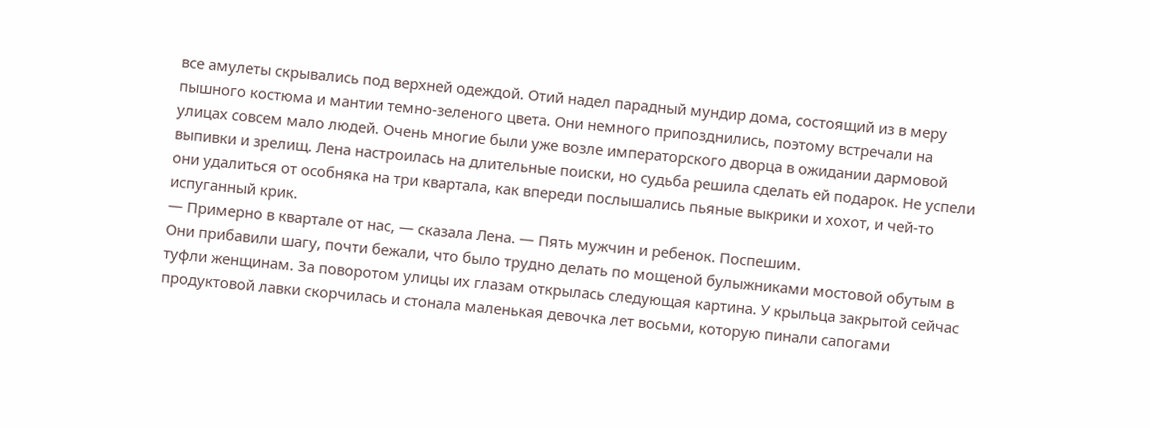все амулеты скрывались под верхней одеждой. Отий надел парадный мундир дома, состоящий из в меру пышного костюма и мантии темно-зеленого цвета. Они немного припозднились, поэтому встречали на улицах совсем мало людей. Очень многие были уже возле императорского дворца в ожидании дармовой выпивки и зрелищ. Лена настроилась на длительные поиски, но судьба решила сделать ей подарок. Не успели они удалиться от особняка на три квартала, как впереди послышались пьяные выкрики и хохот, и чей‑то испуганный крик.
— Примерно в квартале от нас, — сказала Лена. — Пять мужчин и ребенок. Поспешим.
Они прибавили шагу, почти бежали, что было трудно делать по мощеной булыжниками мостовой обутым в туфли женщинам. За поворотом улицы их глазам открылась следующая картина. У крыльца закрытой сейчас продуктовой лавки скорчилась и стонала маленькая девочка лет восьми, которую пинали сапогами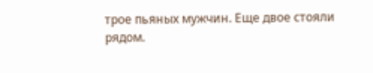трое пьяных мужчин. Еще двое стояли рядом.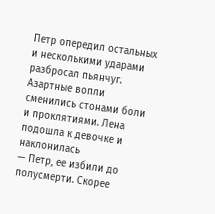Петр опередил остальных и несколькими ударами разбросал пьянчуг. Азартные вопли сменились стонами боли и проклятиями. Лена подошла к девочке и наклонилась
— Петр, ее избили до полусмерти. Скорее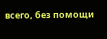всего, без помощи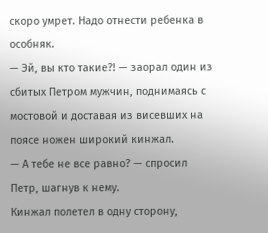скоро умрет. Надо отнести ребенка в особняк.
— Эй, вы кто такие?! — заорал один из сбитых Петром мужчин, поднимаясь с мостовой и доставая из висевших на поясе ножен широкий кинжал.
— А тебе не все равно? — спросил Петр, шагнув к нему.
Кинжал полетел в одну сторону,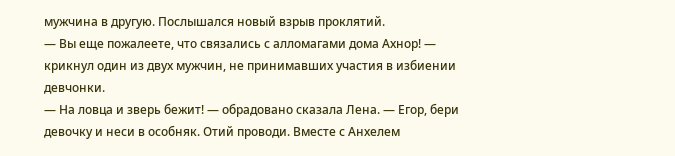мужчина в другую. Послышался новый взрыв проклятий.
— Вы еще пожалеете, что связались с алломагами дома Ахнор! — крикнул один из двух мужчин, не принимавших участия в избиении девчонки.
— На ловца и зверь бежит! — обрадовано сказала Лена. — Егор, бери девочку и неси в особняк. Отий проводи. Вместе с Анхелем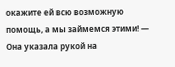окажите ей всю возможную помощь, а мы займемся этими! — Она указала рукой на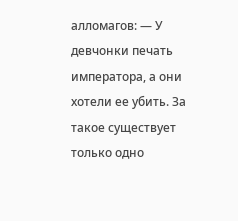алломагов: — У девчонки печать императора, а они хотели ее убить. За такое существует только одно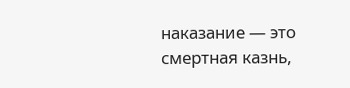наказание — это смертная казнь,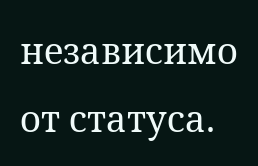независимо от статуса.